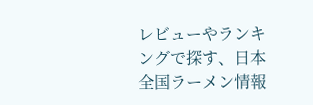レビューやランキングで探す、日本全国ラーメン情報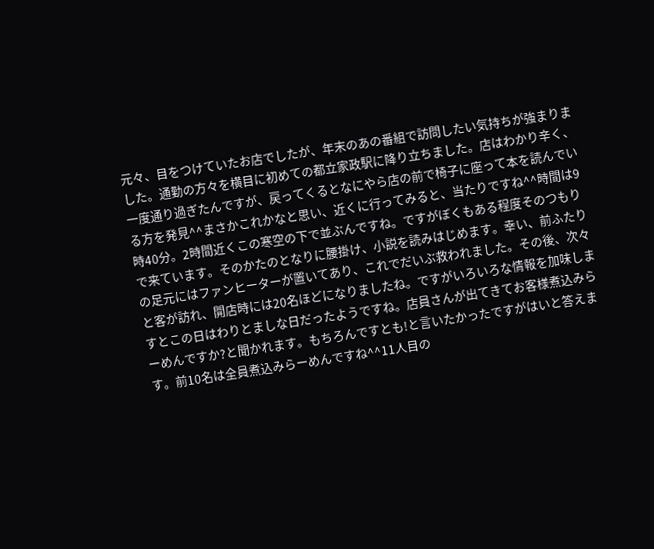元々、目をつけていたお店でしたが、年末のあの番組で訪問したい気持ちが強まりました。通勤の方々を横目に初めての都立家政駅に降り立ちました。店はわかり辛く、一度通り過ぎたんですが、戻ってくるとなにやら店の前で椅子に座って本を読んでいる方を発見^^まさかこれかなと思い、近くに行ってみると、当たりですね^^時間は9時40分。2時間近くこの寒空の下で並ぶんですね。ですがぼくもある程度そのつもりで来ています。そのかたのとなりに腰掛け、小説を読みはじめます。幸い、前ふたりの足元にはファンヒーターが置いてあり、これでだいぶ救われました。その後、次々と客が訪れ、開店時には20名ほどになりましたね。ですがいろいろな情報を加味しますとこの日はわりとましな日だったようですね。店員さんが出てきてお客様煮込みらーめんですか?と聞かれます。もちろんですとも!と言いたかったですがはいと答えます。前10名は全員煮込みらーめんですね^^11人目の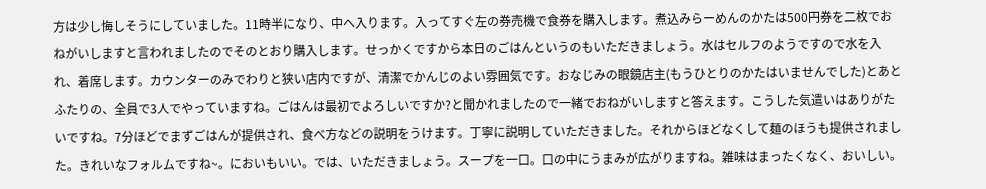方は少し悔しそうにしていました。11時半になり、中へ入ります。入ってすぐ左の券売機で食券を購入します。煮込みらーめんのかたは500円券を二枚でおねがいしますと言われましたのでそのとおり購入します。せっかくですから本日のごはんというのもいただきましょう。水はセルフのようですので水を入れ、着席します。カウンターのみでわりと狭い店内ですが、清潔でかんじのよい雰囲気です。おなじみの眼鏡店主(もうひとりのかたはいませんでした)とあとふたりの、全員で3人でやっていますね。ごはんは最初でよろしいですか?と聞かれましたので一緒でおねがいしますと答えます。こうした気遣いはありがたいですね。7分ほどでまずごはんが提供され、食べ方などの説明をうけます。丁寧に説明していただきました。それからほどなくして麺のほうも提供されました。きれいなフォルムですね~。においもいい。では、いただきましょう。スープを一口。口の中にうまみが広がりますね。雑味はまったくなく、おいしい。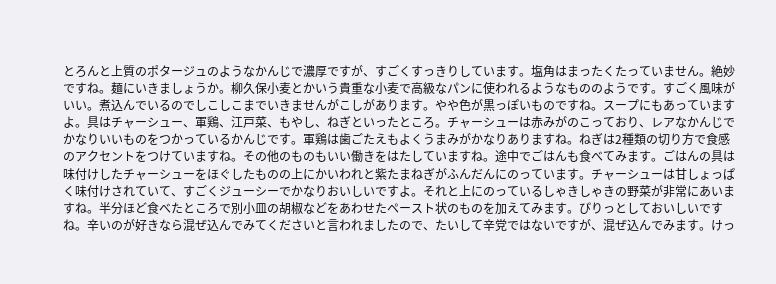とろんと上質のポタージュのようなかんじで濃厚ですが、すごくすっきりしています。塩角はまったくたっていません。絶妙ですね。麺にいきましょうか。柳久保小麦とかいう貴重な小麦で高級なパンに使われるようなもののようです。すごく風味がいい。煮込んでいるのでしこしこまでいきませんがこしがあります。やや色が黒っぽいものですね。スープにもあっていますよ。具はチャーシュー、軍鶏、江戸菜、もやし、ねぎといったところ。チャーシューは赤みがのこっており、レアなかんじでかなりいいものをつかっているかんじです。軍鶏は歯ごたえもよくうまみがかなりありますね。ねぎは2種類の切り方で食感のアクセントをつけていますね。その他のものもいい働きをはたしていますね。途中でごはんも食べてみます。ごはんの具は味付けしたチャーシューをほぐしたものの上にかいわれと紫たまねぎがふんだんにのっています。チャーシューは甘しょっぱく味付けされていて、すごくジューシーでかなりおいしいですよ。それと上にのっているしゃきしゃきの野菜が非常にあいますね。半分ほど食べたところで別小皿の胡椒などをあわせたペースト状のものを加えてみます。ぴりっとしておいしいですね。辛いのが好きなら混ぜ込んでみてくださいと言われましたので、たいして辛党ではないですが、混ぜ込んでみます。けっ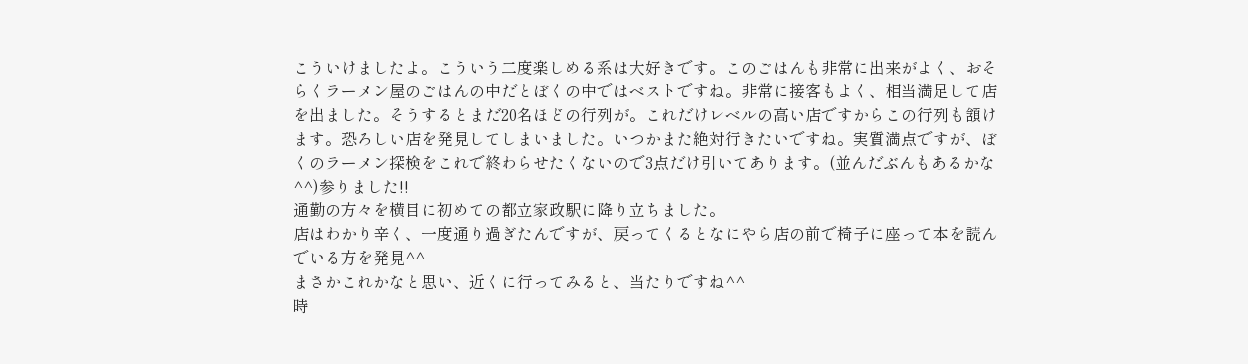こういけましたよ。こういう二度楽しめる系は大好きです。このごはんも非常に出来がよく、おそらくラーメン屋のごはんの中だとぼくの中ではベストですね。非常に接客もよく、相当満足して店を出ました。そうするとまだ20名ほどの行列が。これだけレベルの高い店ですからこの行列も頷けます。恐ろしい店を発見してしまいました。いつかまた絶対行きたいですね。実質満点ですが、ぼくのラーメン探検をこれで終わらせたくないので3点だけ引いてあります。(並んだぶんもあるかな^^)参りました!!
通勤の方々を横目に初めての都立家政駅に降り立ちました。
店はわかり辛く、一度通り過ぎたんですが、戻ってくるとなにやら店の前で椅子に座って本を読んでいる方を発見^^
まさかこれかなと思い、近くに行ってみると、当たりですね^^
時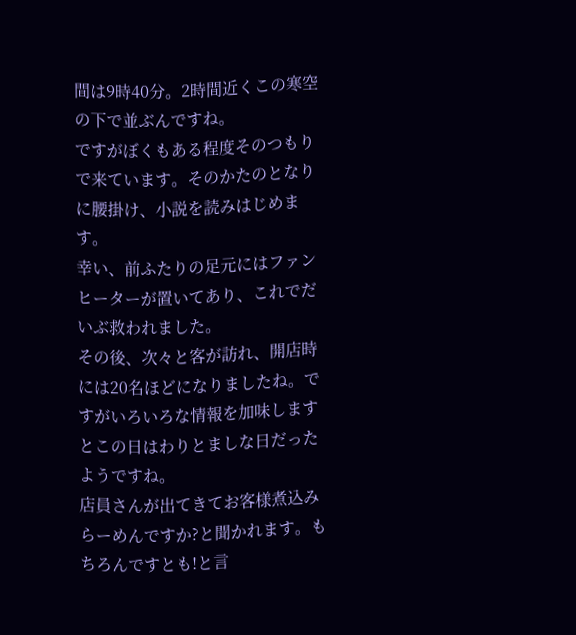間は9時40分。2時間近くこの寒空の下で並ぶんですね。
ですがぼくもある程度そのつもりで来ています。そのかたのとなりに腰掛け、小説を読みはじめます。
幸い、前ふたりの足元にはファンヒーターが置いてあり、これでだいぶ救われました。
その後、次々と客が訪れ、開店時には20名ほどになりましたね。ですがいろいろな情報を加味しますとこの日はわりとましな日だったようですね。
店員さんが出てきてお客様煮込みらーめんですか?と聞かれます。もちろんですとも!と言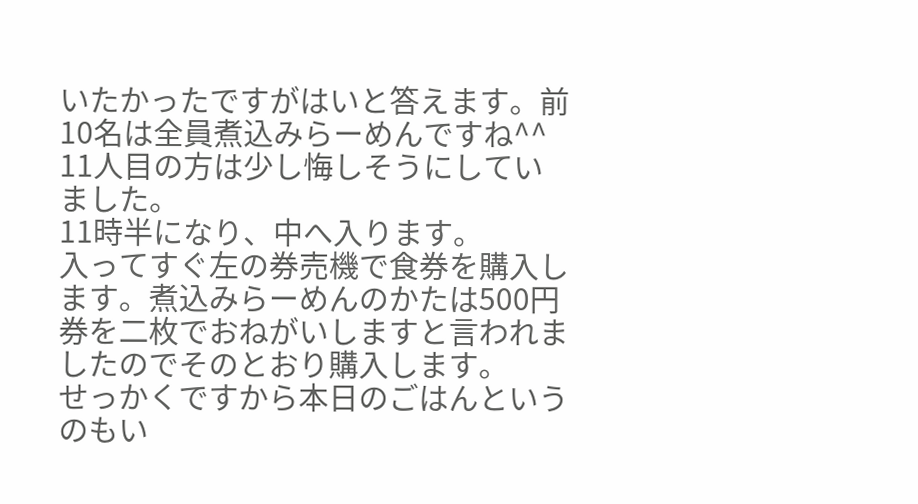いたかったですがはいと答えます。前10名は全員煮込みらーめんですね^^
11人目の方は少し悔しそうにしていました。
11時半になり、中へ入ります。
入ってすぐ左の券売機で食券を購入します。煮込みらーめんのかたは500円券を二枚でおねがいしますと言われましたのでそのとおり購入します。
せっかくですから本日のごはんというのもい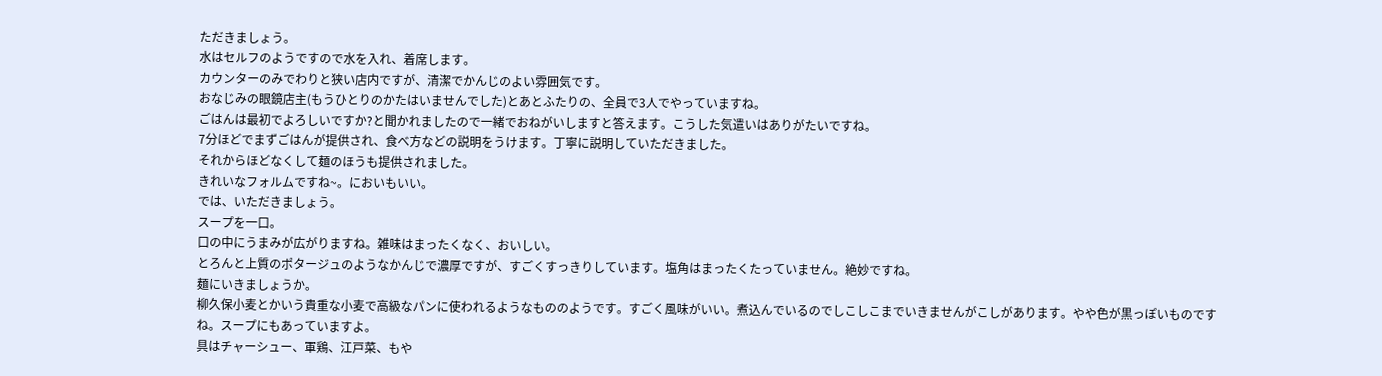ただきましょう。
水はセルフのようですので水を入れ、着席します。
カウンターのみでわりと狭い店内ですが、清潔でかんじのよい雰囲気です。
おなじみの眼鏡店主(もうひとりのかたはいませんでした)とあとふたりの、全員で3人でやっていますね。
ごはんは最初でよろしいですか?と聞かれましたので一緒でおねがいしますと答えます。こうした気遣いはありがたいですね。
7分ほどでまずごはんが提供され、食べ方などの説明をうけます。丁寧に説明していただきました。
それからほどなくして麺のほうも提供されました。
きれいなフォルムですね~。においもいい。
では、いただきましょう。
スープを一口。
口の中にうまみが広がりますね。雑味はまったくなく、おいしい。
とろんと上質のポタージュのようなかんじで濃厚ですが、すごくすっきりしています。塩角はまったくたっていません。絶妙ですね。
麺にいきましょうか。
柳久保小麦とかいう貴重な小麦で高級なパンに使われるようなもののようです。すごく風味がいい。煮込んでいるのでしこしこまでいきませんがこしがあります。やや色が黒っぽいものですね。スープにもあっていますよ。
具はチャーシュー、軍鶏、江戸菜、もや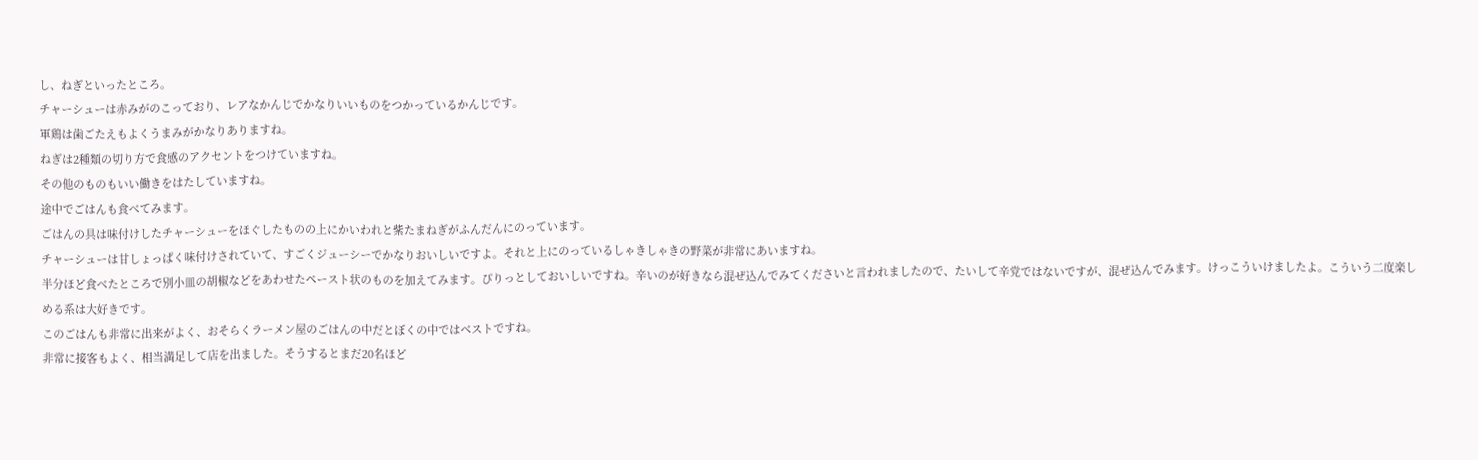し、ねぎといったところ。
チャーシューは赤みがのこっており、レアなかんじでかなりいいものをつかっているかんじです。
軍鶏は歯ごたえもよくうまみがかなりありますね。
ねぎは2種類の切り方で食感のアクセントをつけていますね。
その他のものもいい働きをはたしていますね。
途中でごはんも食べてみます。
ごはんの具は味付けしたチャーシューをほぐしたものの上にかいわれと紫たまねぎがふんだんにのっています。
チャーシューは甘しょっぱく味付けされていて、すごくジューシーでかなりおいしいですよ。それと上にのっているしゃきしゃきの野菜が非常にあいますね。
半分ほど食べたところで別小皿の胡椒などをあわせたペースト状のものを加えてみます。ぴりっとしておいしいですね。辛いのが好きなら混ぜ込んでみてくださいと言われましたので、たいして辛党ではないですが、混ぜ込んでみます。けっこういけましたよ。こういう二度楽しめる系は大好きです。
このごはんも非常に出来がよく、おそらくラーメン屋のごはんの中だとぼくの中ではベストですね。
非常に接客もよく、相当満足して店を出ました。そうするとまだ20名ほど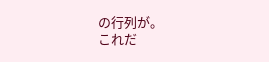の行列が。
これだ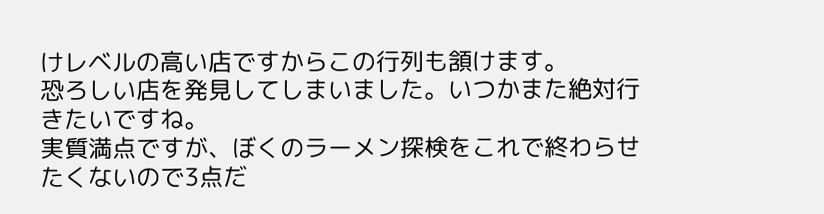けレベルの高い店ですからこの行列も頷けます。
恐ろしい店を発見してしまいました。いつかまた絶対行きたいですね。
実質満点ですが、ぼくのラーメン探検をこれで終わらせたくないので3点だ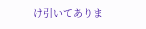け引いてありま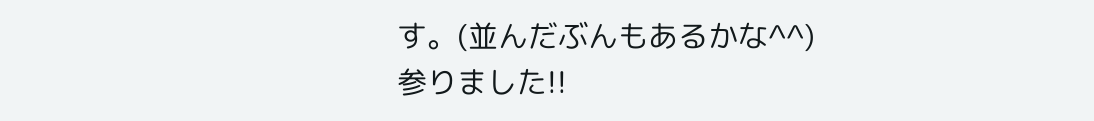す。(並んだぶんもあるかな^^)
参りました!!